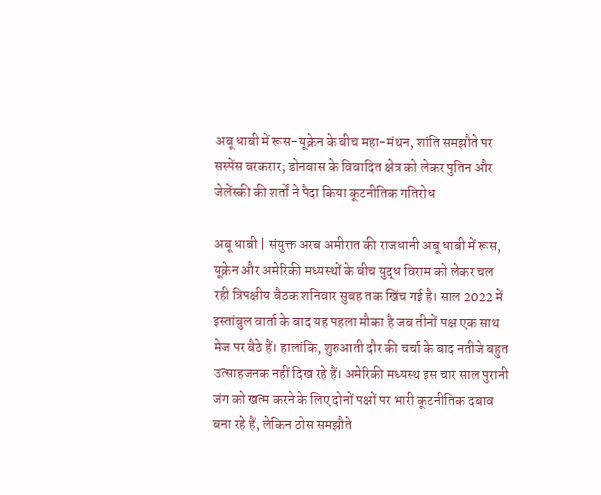अबू धाबी में रूस-यूक्रेन के बीच महा-मंथन, शांति समझौते पर सस्पेंस बरकरार; डोनबास के विवादित क्षेत्र को लेकर पुतिन और जेलेंस्की की शर्तों ने पैदा किया कूटनीतिक गतिरोध

अबू धाबी | संयुक्त अरब अमीरात की राजधानी अबू धाबी में रूस, यूक्रेन और अमेरिकी मध्यस्थों के बीच युद्ध विराम को लेकर चल रही त्रिपक्षीय बैठक शनिवार सुबह तक खिंच गई है। साल 2022 में इस्तांबुल वार्ता के बाद यह पहला मौका है जब तीनों पक्ष एक साथ मेज पर बैठे हैं। हालांकि, शुरुआती दौर की चर्चा के बाद नतीजे बहुत उत्साहजनक नहीं दिख रहे हैं। अमेरिकी मध्यस्थ इस चार साल पुरानी जंग को खत्म करने के लिए दोनों पक्षों पर भारी कूटनीतिक दबाव बना रहे हैं, लेकिन ठोस समझौते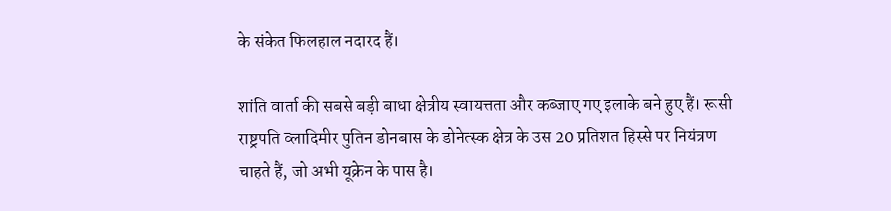के संकेत फिलहाल नदारद हैं।

शांति वार्ता की सबसे बड़ी बाधा क्षेत्रीय स्वायत्तता और कब्जाए गए इलाके बने हुए हैं। रूसी राष्ट्रपति व्लादिमीर पुतिन डोनबास के डोनेत्स्क क्षेत्र के उस 20 प्रतिशत हिस्से पर नियंत्रण चाहते हैं, जो अभी यूक्रेन के पास है।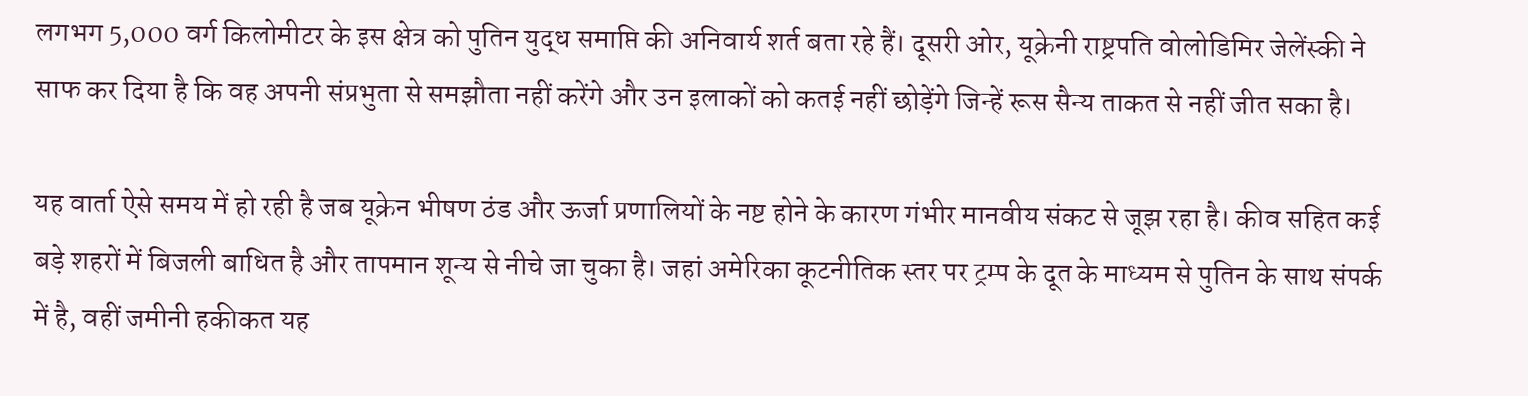लगभग 5,000 वर्ग किलोमीटर के इस क्षेत्र को पुतिन युद्ध समाप्ति की अनिवार्य शर्त बता रहे हैं। दूसरी ओर, यूक्रेनी राष्ट्रपति वोलोडिमिर जेलेंस्की ने साफ कर दिया है कि वह अपनी संप्रभुता से समझौता नहीं करेंगे और उन इलाकों को कतई नहीं छोड़ेंगे जिन्हें रूस सैन्य ताकत से नहीं जीत सका है।

यह वार्ता ऐसे समय में हो रही है जब यूक्रेन भीषण ठंड और ऊर्जा प्रणालियों के नष्ट होने के कारण गंभीर मानवीय संकट से जूझ रहा है। कीव सहित कई बड़े शहरों में बिजली बाधित है और तापमान शून्य से नीचे जा चुका है। जहां अमेरिका कूटनीतिक स्तर पर ट्रम्प के दूत के माध्यम से पुतिन के साथ संपर्क में है, वहीं जमीनी हकीकत यह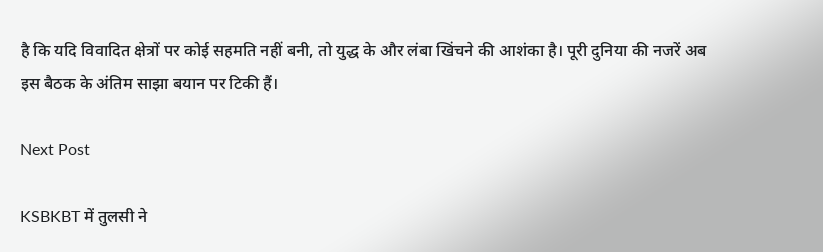है कि यदि विवादित क्षेत्रों पर कोई सहमति नहीं बनी, तो युद्ध के और लंबा खिंचने की आशंका है। पूरी दुनिया की नजरें अब इस बैठक के अंतिम साझा बयान पर टिकी हैं।

Next Post

KSBKBT में तुलसी ने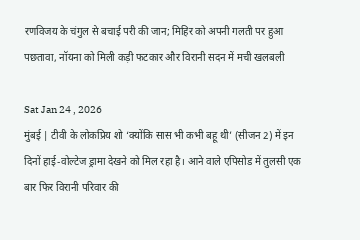रणविजय के चंगुल से बचाई परी की जान; मिहिर को अपनी गलती पर हुआ पछतावा, नॉयना को मिली कड़ी फटकार और विरानी सदन में मची खलबली

Sat Jan 24 , 2026
मुंबई | टीवी के लोकप्रिय शो ‘क्योंकि सास भी कभी बहू थी’ (सीजन 2) में इन दिनों हाई-वोल्टेज ड्रामा देखने को मिल रहा है। आने वाले एपिसोड में तुलसी एक बार फिर विरानी परिवार की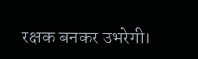रक्षक बनकर उभरेगी।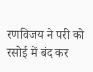रणविजय ने परी को रसोई में बंद कर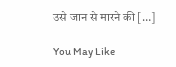उसे जान से मारने की […]

You May Like